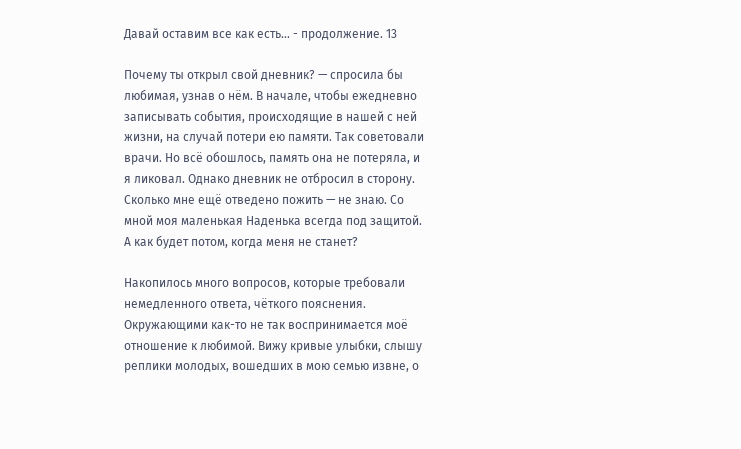Давай оставим все как есть... - продолжение. 13

Почему ты открыл свой дневник? — спросила бы любимая, узнав о нём. В начале, чтобы ежедневно записывать события, происходящие в нашей с ней жизни, на случай потери ею памяти. Так советовали врачи. Но всё обошлось, память она не потеряла, и я ликовал. Однако дневник не отбросил в сторону. Сколько мне ещё отведено пожить — не знаю. Со мной моя маленькая Наденька всегда под защитой. А как будет потом, когда меня не станет?

Накопилось много вопросов, которые требовали немедленного ответа, чёткого пояснения. Окружающими как-то не так воспринимается моё отношение к любимой. Вижу кривые улыбки, слышу реплики молодых, вошедших в мою семью извне, о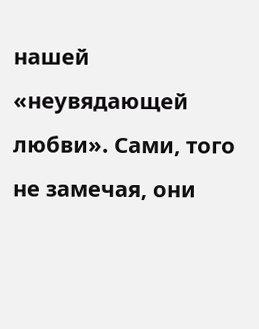нашей «неувядающей любви». Сами, того не замечая, они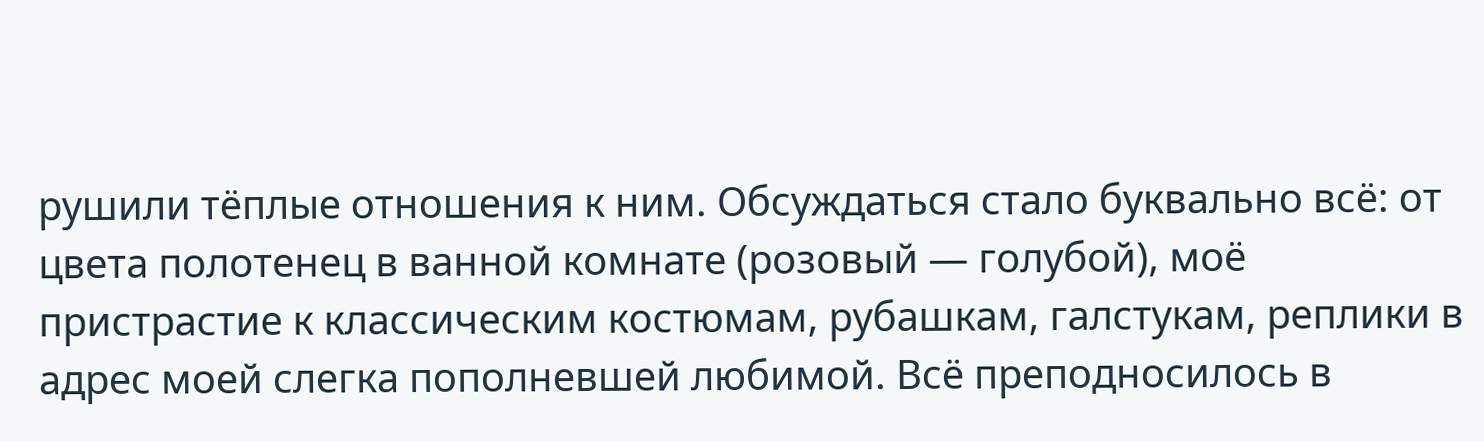рушили тёплые отношения к ним. Обсуждаться стало буквально всё: от цвета полотенец в ванной комнате (розовый — голубой), моё пристрастие к классическим костюмам, рубашкам, галстукам, реплики в адрес моей слегка пополневшей любимой. Всё преподносилось в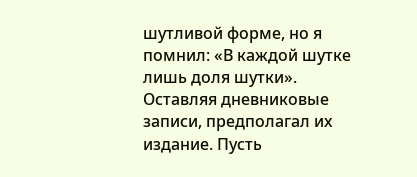шутливой форме, но я помнил: «В каждой шутке лишь доля шутки». Оставляя дневниковые записи, предполагал их издание. Пусть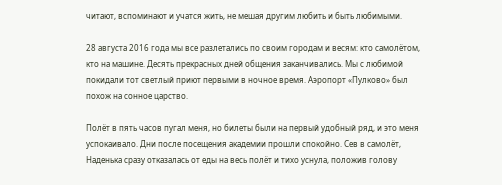читают, вспоминают и учатся жить, не мешая другим любить и быть любимыми.

28 августа 2016 года мы все разлетались по своим городам и весям: кто самолётом, кто на машине. Десять прекрасных дней общения заканчивались. Мы с любимой покидали тот светлый приют первыми в ночное время. Аэропорт «Пулково» был похож на сонное царство.

Полёт в пять часов пугал меня, но билеты были на первый удобный ряд, и это меня успокаивало. Дни после посещения академии прошли спокойно. Сев в самолёт, Наденька сразу отказалась от еды на весь полёт и тихо уснула, положив голову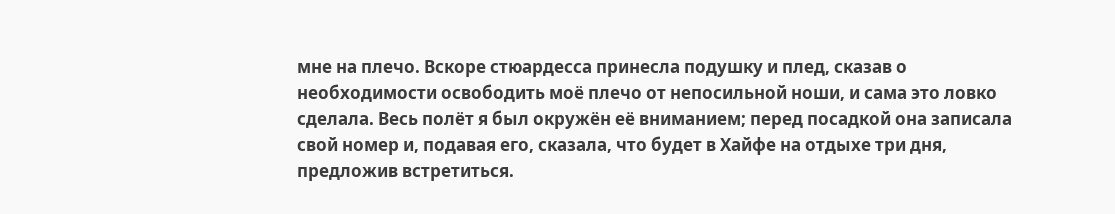мне на плечо. Вскоре стюардесса принесла подушку и плед, сказав о необходимости освободить моё плечо от непосильной ноши, и сама это ловко сделала. Весь полёт я был окружён её вниманием; перед посадкой она записала свой номер и, подавая его, сказала, что будет в Хайфе на отдыхе три дня, предложив встретиться.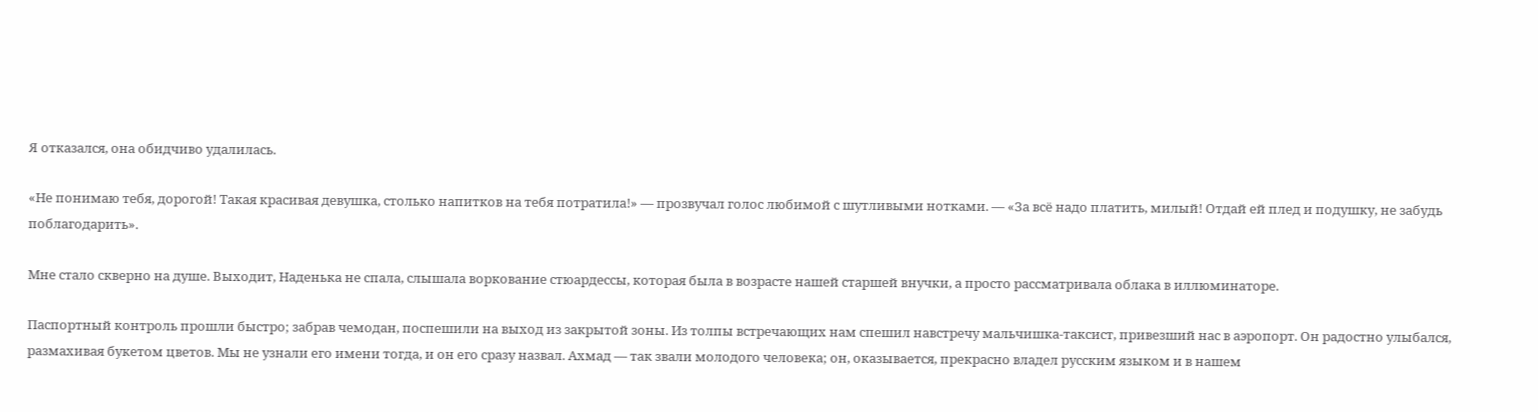Я отказался, она обидчиво удалилась.

«Не понимаю тебя, дорогой! Такая красивая девушка, столько напитков на тебя потратила!» — прозвучал голос любимой с шутливыми нотками. — «За всё надо платить, милый! Отдай ей плед и подушку, не забудь поблагодарить».

Мне стало скверно на душе. Выходит, Наденька не спала, слышала воркование стюардессы, которая была в возрасте нашей старшей внучки, а просто рассматривала облака в иллюминаторе.

Паспортный контроль прошли быстро; забрав чемодан, поспешили на выход из закрытой зоны. Из толпы встречающих нам спешил навстречу мальчишка-таксист, привезший нас в аэропорт. Он радостно улыбался, размахивая букетом цветов. Мы не узнали его имени тогда, и он его сразу назвал. Ахмад — так звали молодого человека; он, оказывается, прекрасно владел русским языком и в нашем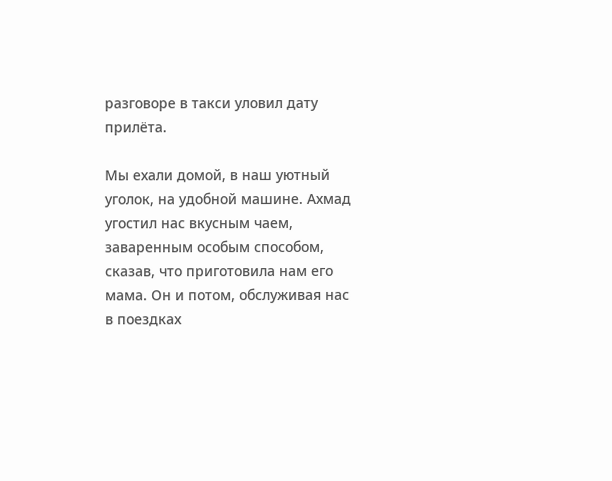разговоре в такси уловил дату прилёта.

Мы ехали домой, в наш уютный уголок, на удобной машине. Ахмад угостил нас вкусным чаем, заваренным особым способом, сказав, что приготовила нам его мама. Он и потом, обслуживая нас в поездках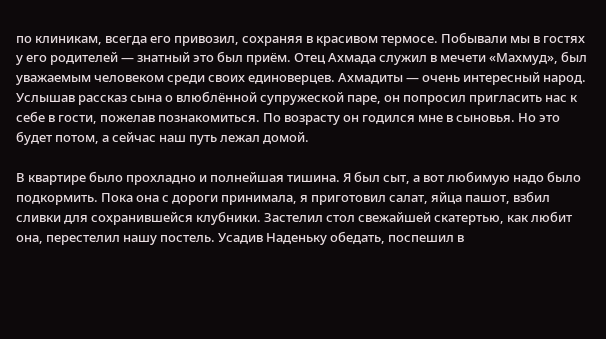по клиникам, всегда его привозил, сохраняя в красивом термосе. Побывали мы в гостях у его родителей — знатный это был приём. Отец Ахмада служил в мечети «Махмуд», был уважаемым человеком среди своих единоверцев. Ахмадиты — очень интересный народ. Услышав рассказ сына о влюблённой супружеской паре, он попросил пригласить нас к себе в гости, пожелав познакомиться. По возрасту он годился мне в сыновья. Но это будет потом, а сейчас наш путь лежал домой.

В квартире было прохладно и полнейшая тишина. Я был сыт, а вот любимую надо было подкормить. Пока она с дороги принимала, я приготовил салат, яйца пашот, взбил сливки для сохранившейся клубники. Застелил стол свежайшей скатертью, как любит она, перестелил нашу постель. Усадив Наденьку обедать, поспешил в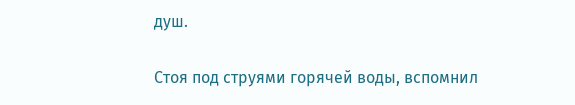душ.

Стоя под струями горячей воды, вспомнил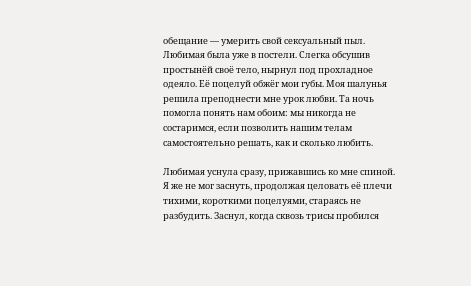обещание — умерить свой сексуальный пыл. Любимая была уже в постели. Слегка обсушив простынёй своё тело, нырнул под прохладное одеяло. Её поцелуй обжёг мои губы. Моя шалунья решила преподнести мне урок любви. Та ночь помогла понять нам обоим: мы никогда не состаримся, если позволить нашим телам самостоятельно решать, как и сколько любить.

Любимая уснула сразу, прижавшись ко мне спиной. Я же не мог заснуть, продолжая целовать её плечи тихими, короткими поцелуями, стараясь не разбудить. Заснул, когда сквозь трисы пробился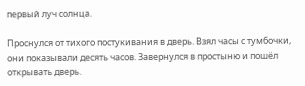первый луч солнца.

Проснулся от тихого постукивания в дверь. Взял часы с тумбочки, они показывали десять часов. Завернулся в простыню и пошёл открывать дверь.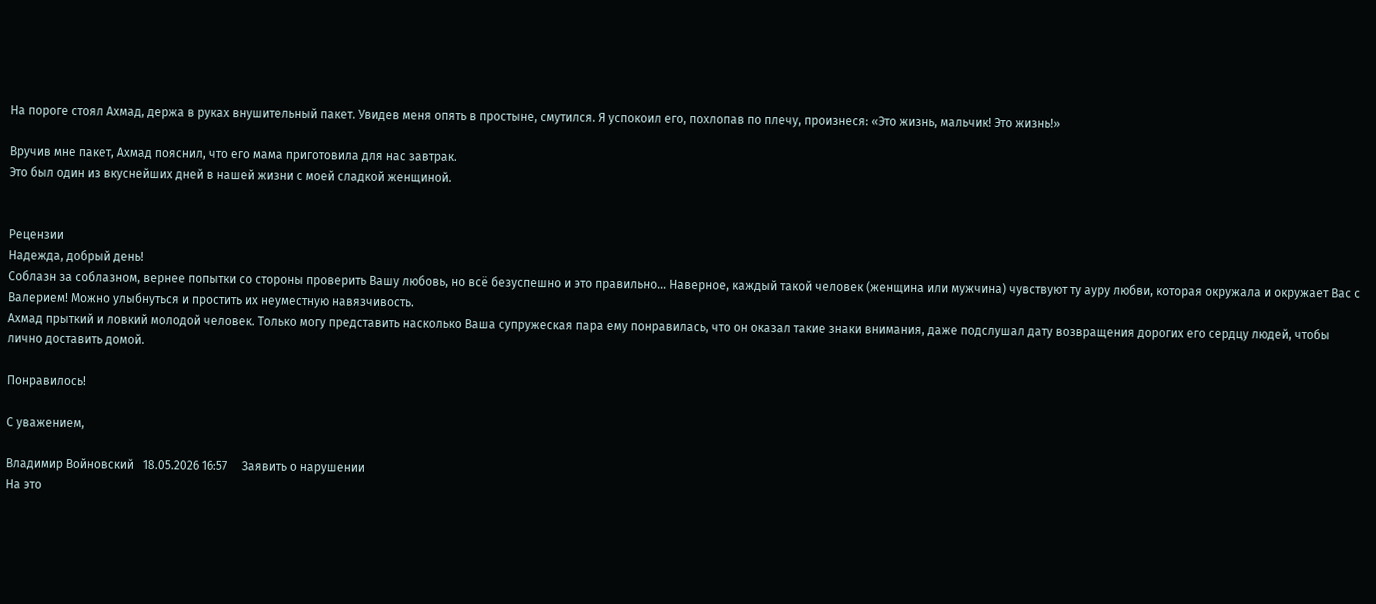На пороге стоял Ахмад, держа в руках внушительный пакет. Увидев меня опять в простыне, смутился. Я успокоил его, похлопав по плечу, произнеся: «Это жизнь, мальчик! Это жизнь!»

Вручив мне пакет, Ахмад пояснил, что его мама приготовила для нас завтрак.
Это был один из вкуснейших дней в нашей жизни с моей сладкой женщиной.


Рецензии
Надежда, добрый день!
Соблазн за соблазном, вернее попытки со стороны проверить Вашу любовь, но всё безуспешно и это правильно... Наверное, каждый такой человек (женщина или мужчина) чувствуют ту ауру любви, которая окружала и окружает Вас с Валерием! Можно улыбнуться и простить их неуместную навязчивость.
Ахмад прыткий и ловкий молодой человек. Только могу представить насколько Ваша супружеская пара ему понравилась, что он оказал такие знаки внимания, даже подслушал дату возвращения дорогих его сердцу людей, чтобы лично доставить домой.

Понравилось!

С уважением,

Владимир Войновский   18.05.2026 16:57     Заявить о нарушении
На это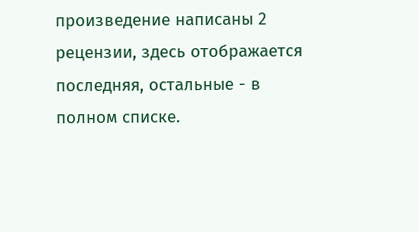произведение написаны 2 рецензии, здесь отображается последняя, остальные - в полном списке.